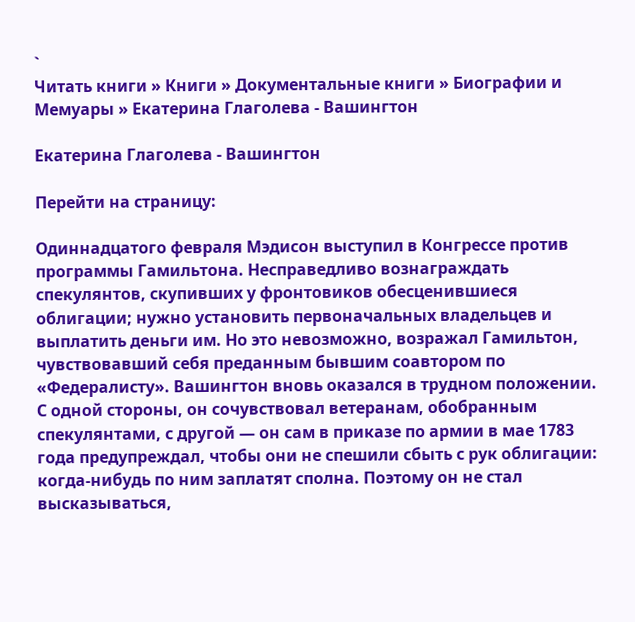`
Читать книги » Книги » Документальные книги » Биографии и Мемуары » Екатерина Глаголева - Вашингтон

Екатерина Глаголева - Вашингтон

Перейти на страницу:

Одиннадцатого февраля Мэдисон выступил в Конгрессе против программы Гамильтона. Несправедливо вознаграждать спекулянтов, скупивших у фронтовиков обесценившиеся облигации; нужно установить первоначальных владельцев и выплатить деньги им. Но это невозможно, возражал Гамильтон, чувствовавший себя преданным бывшим соавтором по «Федералисту». Вашингтон вновь оказался в трудном положении. С одной стороны, он сочувствовал ветеранам, обобранным спекулянтами, с другой — он сам в приказе по армии в мае 1783 года предупреждал, чтобы они не спешили сбыть с рук облигации: когда-нибудь по ним заплатят сполна. Поэтому он не стал высказываться,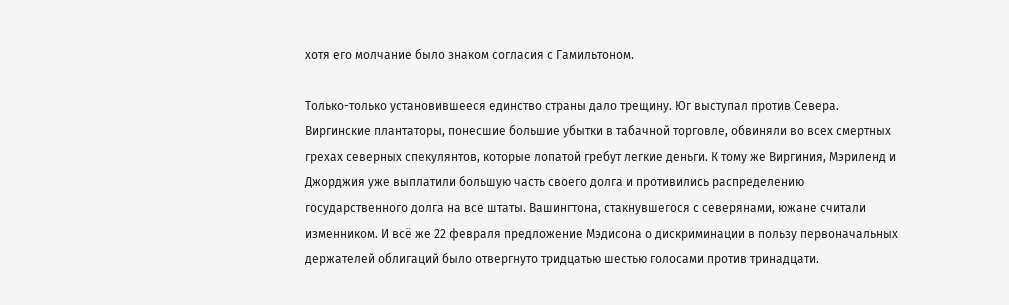хотя его молчание было знаком согласия с Гамильтоном.

Только-только установившееся единство страны дало трещину. Юг выступал против Севера. Виргинские плантаторы, понесшие большие убытки в табачной торговле, обвиняли во всех смертных грехах северных спекулянтов, которые лопатой гребут легкие деньги. К тому же Виргиния, Мэриленд и Джорджия уже выплатили большую часть своего долга и противились распределению государственного долга на все штаты. Вашингтона, стакнувшегося с северянами, южане считали изменником. И всё же 22 февраля предложение Мэдисона о дискриминации в пользу первоначальных держателей облигаций было отвергнуто тридцатью шестью голосами против тринадцати.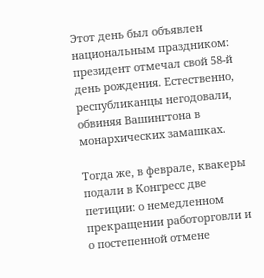Этот день был объявлен национальным праздником: президент отмечал свой 58-й день рождения. Естественно, республиканцы негодовали, обвиняя Вашингтона в монархических замашках.

Тогда же, в феврале, квакеры подали в Конгресс две петиции: о немедленном прекращении работорговли и о постепенной отмене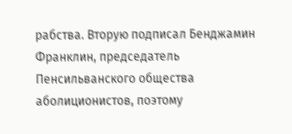рабства. Вторую подписал Бенджамин Франклин, председатель Пенсильванского общества аболиционистов, поэтому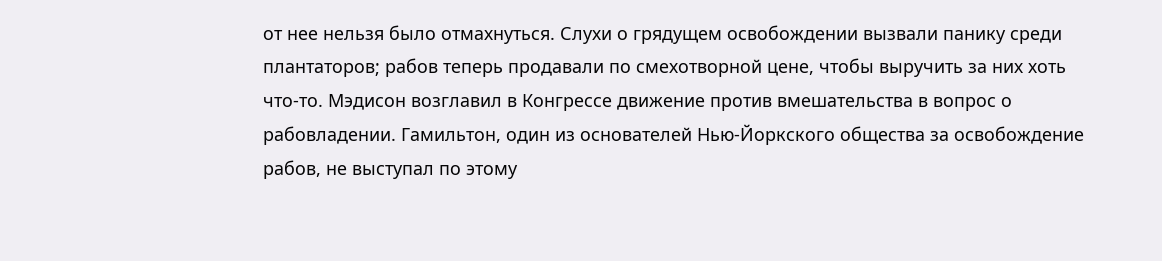от нее нельзя было отмахнуться. Слухи о грядущем освобождении вызвали панику среди плантаторов; рабов теперь продавали по смехотворной цене, чтобы выручить за них хоть что-то. Мэдисон возглавил в Конгрессе движение против вмешательства в вопрос о рабовладении. Гамильтон, один из основателей Нью-Йоркского общества за освобождение рабов, не выступал по этому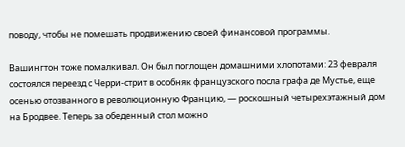поводу, чтобы не помешать продвижению своей финансовой программы.

Вашингтон тоже помалкивал. Он был поглощен домашними хлопотами: 23 февраля состоялся переезд с Черри-стрит в особняк французского посла графа де Мустье, еще осенью отозванного в революционную Францию, — роскошный четырехэтажный дом на Бродвее. Теперь за обеденный стол можно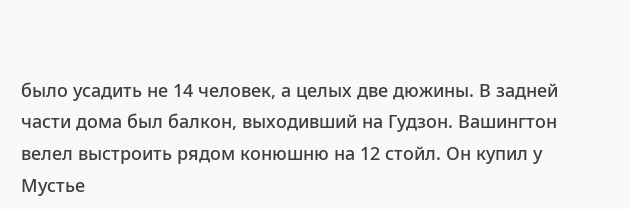было усадить не 14 человек, а целых две дюжины. В задней части дома был балкон, выходивший на Гудзон. Вашингтон велел выстроить рядом конюшню на 12 стойл. Он купил у Мустье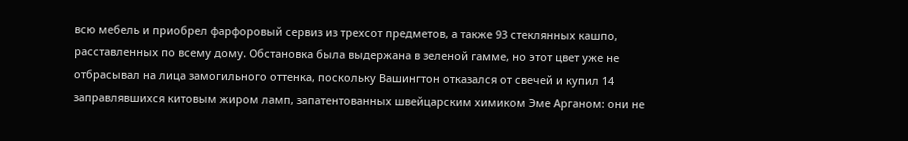всю мебель и приобрел фарфоровый сервиз из трехсот предметов, а также 93 стеклянных кашпо, расставленных по всему дому. Обстановка была выдержана в зеленой гамме, но этот цвет уже не отбрасывал на лица замогильного оттенка, поскольку Вашингтон отказался от свечей и купил 14 заправлявшихся китовым жиром ламп, запатентованных швейцарским химиком Эме Арганом: они не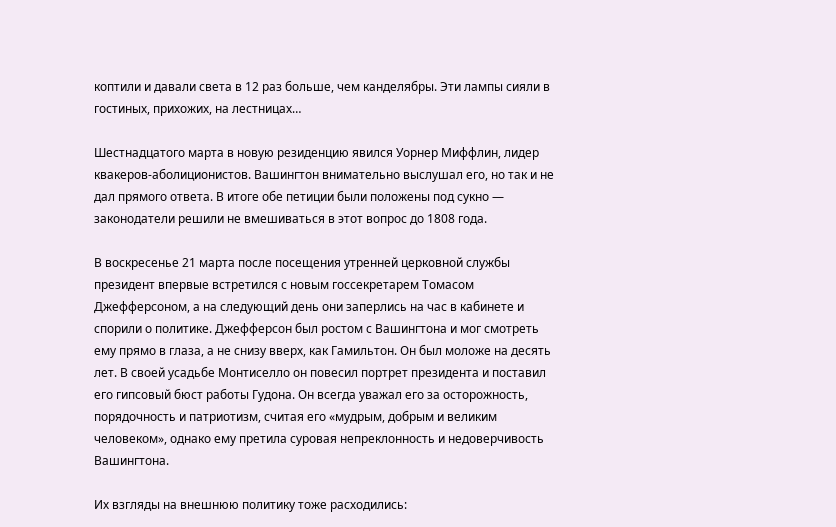коптили и давали света в 12 раз больше, чем канделябры. Эти лампы сияли в гостиных, прихожих, на лестницах…

Шестнадцатого марта в новую резиденцию явился Уорнер Миффлин, лидер квакеров-аболиционистов. Вашингтон внимательно выслушал его, но так и не дал прямого ответа. В итоге обе петиции были положены под сукно — законодатели решили не вмешиваться в этот вопрос до 1808 года.

В воскресенье 21 марта после посещения утренней церковной службы президент впервые встретился с новым госсекретарем Томасом Джефферсоном, а на следующий день они заперлись на час в кабинете и спорили о политике. Джефферсон был ростом с Вашингтона и мог смотреть ему прямо в глаза, а не снизу вверх, как Гамильтон. Он был моложе на десять лет. В своей усадьбе Монтиселло он повесил портрет президента и поставил его гипсовый бюст работы Гудона. Он всегда уважал его за осторожность, порядочность и патриотизм, считая его «мудрым, добрым и великим человеком», однако ему претила суровая непреклонность и недоверчивость Вашингтона.

Их взгляды на внешнюю политику тоже расходились: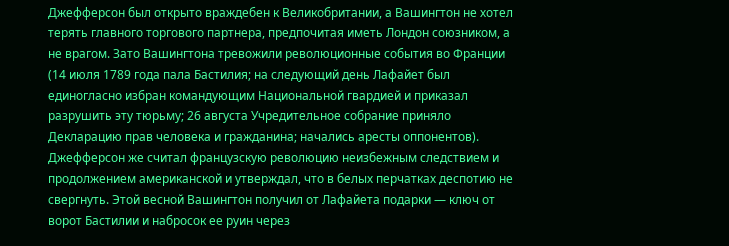Джефферсон был открыто враждебен к Великобритании, а Вашингтон не хотел терять главного торгового партнера, предпочитая иметь Лондон союзником, а не врагом. Зато Вашингтона тревожили революционные события во Франции (14 июля 1789 года пала Бастилия; на следующий день Лафайет был единогласно избран командующим Национальной гвардией и приказал разрушить эту тюрьму; 26 августа Учредительное собрание приняло Декларацию прав человека и гражданина; начались аресты оппонентов). Джефферсон же считал французскую революцию неизбежным следствием и продолжением американской и утверждал, что в белых перчатках деспотию не свергнуть. Этой весной Вашингтон получил от Лафайета подарки — ключ от ворот Бастилии и набросок ее руин через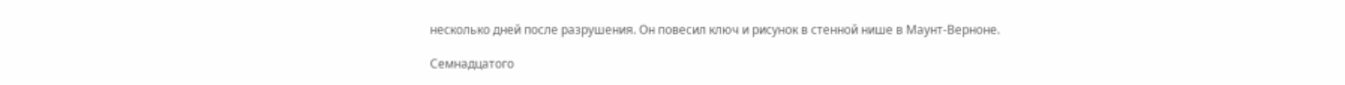несколько дней после разрушения. Он повесил ключ и рисунок в стенной нише в Маунт-Верноне.

Семнадцатого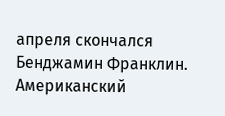апреля скончался Бенджамин Франклин. Американский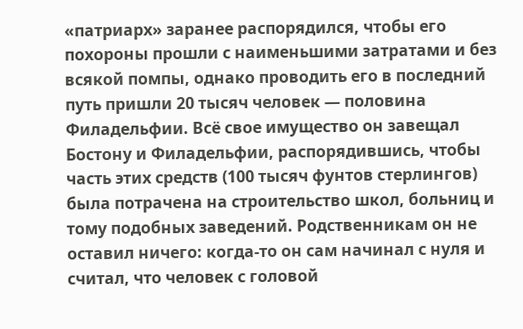«патриарх» заранее распорядился, чтобы его похороны прошли с наименьшими затратами и без всякой помпы, однако проводить его в последний путь пришли 20 тысяч человек — половина Филадельфии. Всё свое имущество он завещал Бостону и Филадельфии, распорядившись, чтобы часть этих средств (100 тысяч фунтов стерлингов) была потрачена на строительство школ, больниц и тому подобных заведений. Родственникам он не оставил ничего: когда-то он сам начинал с нуля и считал, что человек с головой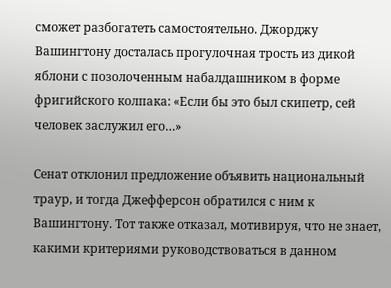сможет разбогатеть самостоятельно. Джорджу Вашингтону досталась прогулочная трость из дикой яблони с позолоченным набалдашником в форме фригийского колпака: «Если бы это был скипетр, сей человек заслужил его…»

Сенат отклонил предложение объявить национальный траур, и тогда Джефферсон обратился с ним к Вашингтону. Тот также отказал, мотивируя, что не знает, какими критериями руководствоваться в данном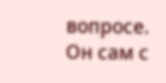вопросе. Он сам с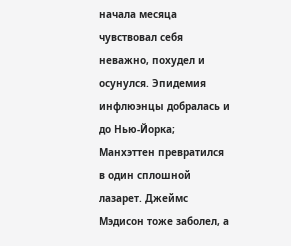начала месяца чувствовал себя неважно, похудел и осунулся. Эпидемия инфлюэнцы добралась и до Нью-Йорка; Манхэттен превратился в один сплошной лазарет. Джеймс Мэдисон тоже заболел, а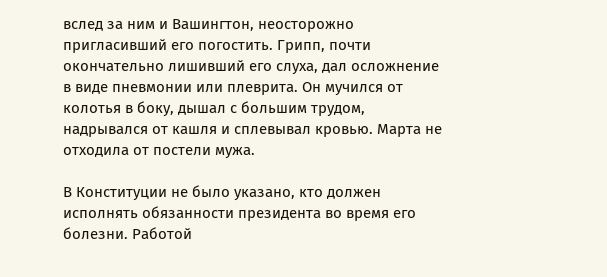вслед за ним и Вашингтон, неосторожно пригласивший его погостить. Грипп, почти окончательно лишивший его слуха, дал осложнение в виде пневмонии или плеврита. Он мучился от колотья в боку, дышал с большим трудом, надрывался от кашля и сплевывал кровью. Марта не отходила от постели мужа.

В Конституции не было указано, кто должен исполнять обязанности президента во время его болезни. Работой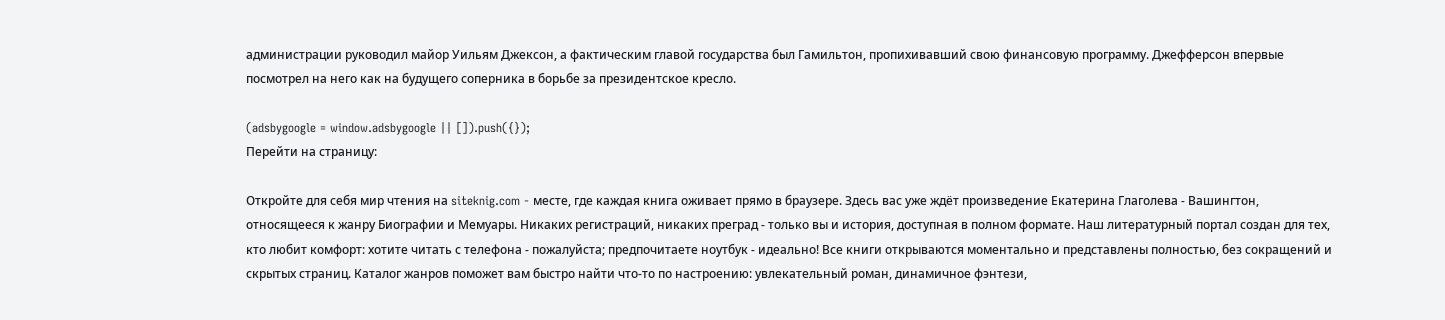администрации руководил майор Уильям Джексон, а фактическим главой государства был Гамильтон, пропихивавший свою финансовую программу. Джефферсон впервые посмотрел на него как на будущего соперника в борьбе за президентское кресло.

(adsbygoogle = window.adsbygoogle || []).push({});
Перейти на страницу:

Откройте для себя мир чтения на siteknig.com - месте, где каждая книга оживает прямо в браузере. Здесь вас уже ждёт произведение Екатерина Глаголева - Вашингтон, относящееся к жанру Биографии и Мемуары. Никаких регистраций, никаких преград - только вы и история, доступная в полном формате. Наш литературный портал создан для тех, кто любит комфорт: хотите читать с телефона - пожалуйста; предпочитаете ноутбук - идеально! Все книги открываются моментально и представлены полностью, без сокращений и скрытых страниц. Каталог жанров поможет вам быстро найти что-то по настроению: увлекательный роман, динамичное фэнтези,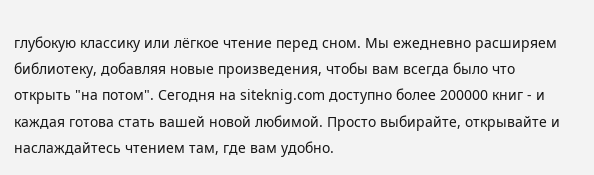глубокую классику или лёгкое чтение перед сном. Мы ежедневно расширяем библиотеку, добавляя новые произведения, чтобы вам всегда было что открыть "на потом". Сегодня на siteknig.com доступно более 200000 книг - и каждая готова стать вашей новой любимой. Просто выбирайте, открывайте и наслаждайтесь чтением там, где вам удобно.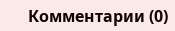Комментарии (0)